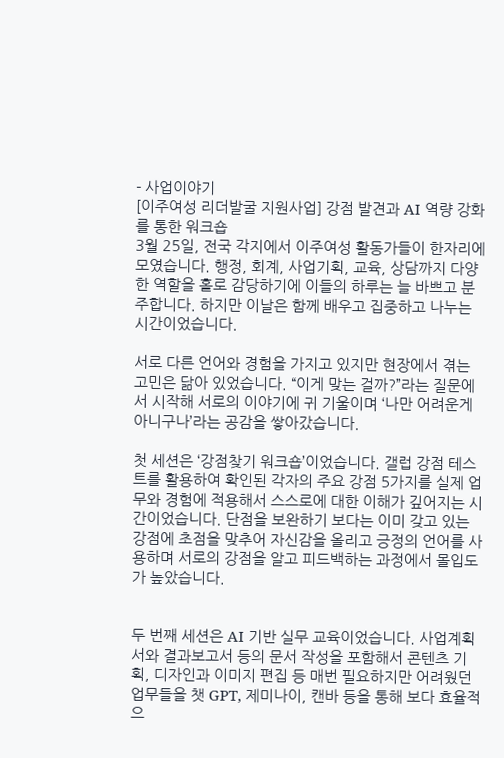- 사업이야기
[이주여성 리더발굴 지원사업] 강점 발견과 AI 역량 강화를 통한 워크숍
3월 25일, 전국 각지에서 이주여성 활동가들이 한자리에 모였습니다. 행정, 회계, 사업기획, 교육, 상담까지 다양한 역할을 홀로 감당하기에 이들의 하루는 늘 바쁘고 분주합니다. 하지만 이날은 함께 배우고 집중하고 나누는 시간이었습니다.

서로 다른 언어와 경험을 가지고 있지만 현장에서 겪는 고민은 닮아 있었습니다. “이게 맞는 걸까?”라는 질문에서 시작해 서로의 이야기에 귀 기울이며 ‘나만 어려운게 아니구나’라는 공감을 쌓아갔습니다.

첫 세션은 ‘강점찾기 워크숍’이었습니다. 갤럽 강점 테스트를 활용하여 확인된 각자의 주요 강점 5가지를 실제 업무와 경험에 적용해서 스스로에 대한 이해가 깊어지는 시간이었습니다. 단점을 보완하기 보다는 이미 갖고 있는 강점에 초점을 맞추어 자신감을 올리고 긍정의 언어를 사용하며 서로의 강점을 알고 피드백하는 과정에서 몰입도가 높았습니다.


두 번째 세션은 AI 기반 실무 교육이었습니다. 사업계획서와 결과보고서 등의 문서 작성을 포함해서 콘텐츠 기획, 디자인과 이미지 편집 등 매번 필요하지만 어려웠던 업무들을 챗 GPT, 제미나이, 캔바 등을 통해 보다 효율적으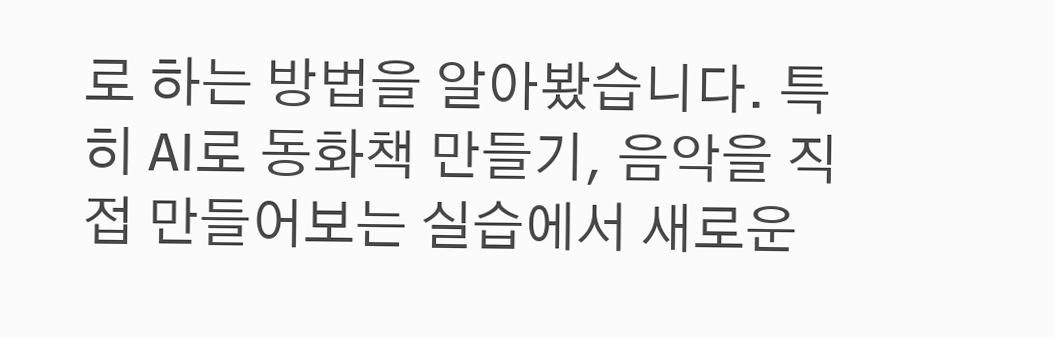로 하는 방법을 알아봤습니다. 특히 AI로 동화책 만들기, 음악을 직접 만들어보는 실습에서 새로운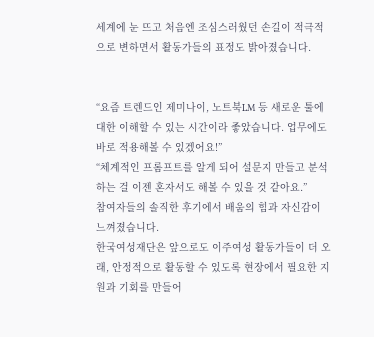세계에 눈 뜨고 처음엔 조심스러웠던 손길이 적극적으로 변하면서 활동가들의 표정도 밝아졌습니다.


“요즘 트렌드인 제미나이, 노트북LM 등 새로운 툴에 대한 이해할 수 있는 시간이라 좋았습니다. 업무에도 바로 적용해볼 수 있겠어요!”
“체계적인 프롬프트를 알게 되어 설문지 만들고 분석하는 걸 이젠 혼자서도 해볼 수 있을 것 같아요.”
참여자들의 솔직한 후기에서 배움의 힘과 자신감이 느껴졌습니다.
한국여성재단은 앞으로도 이주여성 활동가들이 더 오래, 안정적으로 활동할 수 있도록 현장에서 필요한 지원과 기회를 만들어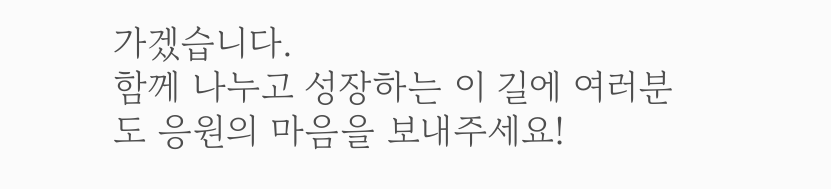가겠습니다.
함께 나누고 성장하는 이 길에 여러분도 응원의 마음을 보내주세요!